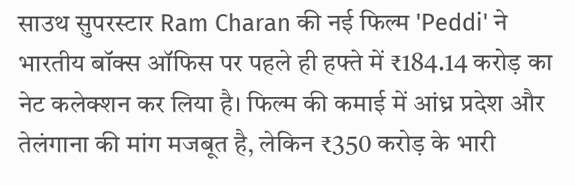साउथ सुपरस्टार Ram Charan की नई फिल्म 'Peddi' ने भारतीय बॉक्स ऑफिस पर पहले ही हफ्ते में ₹184.14 करोड़ का नेट कलेक्शन कर लिया है। फिल्म की कमाई में आंध्र प्रदेश और तेलंगाना की मांग मजबूत है, लेकिन ₹350 करोड़ के भारी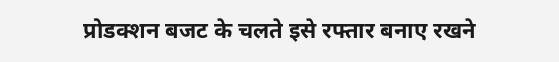प्रोडक्शन बजट के चलते इसे रफ्तार बनाए रखने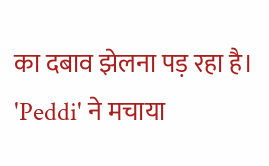का दबाव झेलना पड़ रहा है।
'Peddi' ने मचाया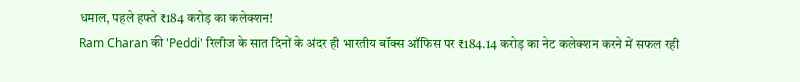धमाल, पहले हफ्ते ₹184 करोड़ का कलेक्शन!
Ram Charan की 'Peddi' रिलीज के सात दिनों के अंदर ही भारतीय बॉक्स ऑफिस पर ₹184.14 करोड़ का नेट कलेक्शन करने में सफल रही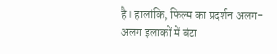है। हालांकि, फिल्म का प्रदर्शन अलग-अलग इलाकों में बंटा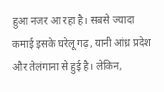हुआ नजर आ रहा है। सबसे ज्यादा कमाई इसके घरेलू गढ़, यानी आंध्र प्रदेश और तेलंगाना से हुई है। लेकिन,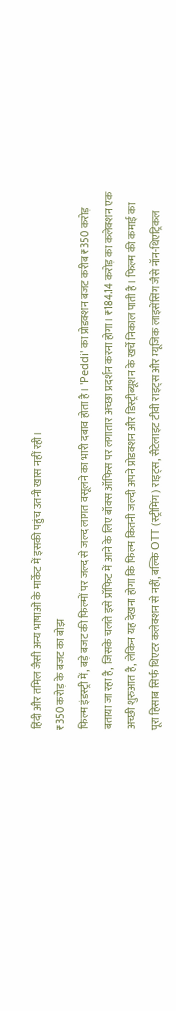हिंदी और तमिल जैसी अन्य भाषाओं के मार्केट में इसकी पहुंच उतनी खास नहीं रही।
₹350 करोड़ के बजट का बोझ
फिल्म इंडस्ट्री में, बड़े बजट की फिल्मों पर जल्द से जल्द लागत वसूलने का भारी दबाव होता है। 'Peddi' का प्रोडक्शन बजट करीब ₹350 करोड़ बताया जा रहा है, जिसके चलते इसे प्रॉफिट में आने के लिए बॉक्स ऑफिस पर लगातार अच्छा प्रदर्शन करना होगा। ₹184.14 करोड़ का कलेक्शन एक अच्छी शुरुआत है, लेकिन यह देखना होगा कि फिल्म कितनी जल्दी अपने प्रोडक्शन और डिस्ट्रीब्यूशन के खर्चे निकाल पाती है। फिल्म की कमाई का पूरा हिसाब सिर्फ थिएटर कलेक्शन से नहीं, बल्कि OTT (स्ट्रीमिंग) राइट्स, सैटेलाइट टीवी राइट्स और म्यूजिक लाइसेंसिंग जैसे नॉन-थिएट्रिकल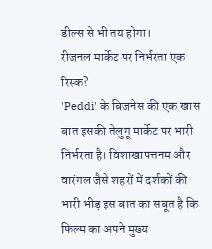डील्स से भी तय होगा।
रीजनल मार्केट पर निर्भरता एक रिस्क?
'Peddi' के बिजनेस की एक खास बात इसकी तेलुगू मार्केट पर भारी निर्भरता है। विशाखापत्तनम और वारंगल जैसे शहरों में दर्शकों की भारी भीड़ इस बात का सबूत है कि फिल्म का अपने मुख्य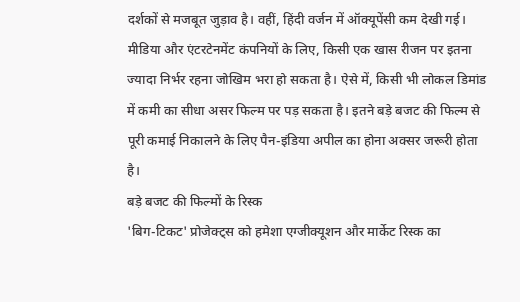दर्शकों से मजबूत जुड़ाव है। वहीं, हिंदी वर्जन में ऑक्यूपेंसी कम देखी गई। मीडिया और एंटरटेनमेंट कंपनियों के लिए, किसी एक खास रीजन पर इतना ज्यादा निर्भर रहना जोखिम भरा हो सकता है। ऐसे में, किसी भी लोकल डिमांड में कमी का सीधा असर फिल्म पर पड़ सकता है। इतने बड़े बजट की फिल्म से पूरी कमाई निकालने के लिए पैन-इंडिया अपील का होना अक्सर जरूरी होता है।
बड़े बजट की फिल्मों के रिस्क
'बिग-टिकट' प्रोजेक्ट्स को हमेशा एग्जीक्यूशन और मार्केट रिस्क का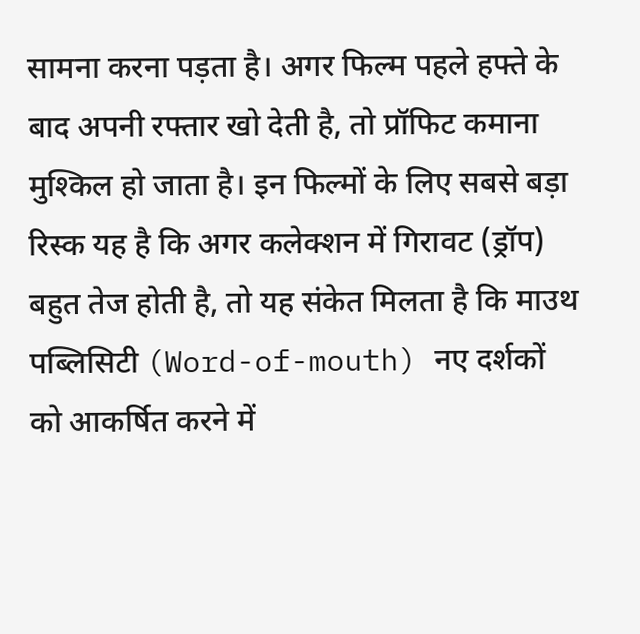सामना करना पड़ता है। अगर फिल्म पहले हफ्ते के बाद अपनी रफ्तार खो देती है, तो प्रॉफिट कमाना मुश्किल हो जाता है। इन फिल्मों के लिए सबसे बड़ा रिस्क यह है कि अगर कलेक्शन में गिरावट (ड्रॉप) बहुत तेज होती है, तो यह संकेत मिलता है कि माउथ पब्लिसिटी (Word-of-mouth) नए दर्शकों को आकर्षित करने में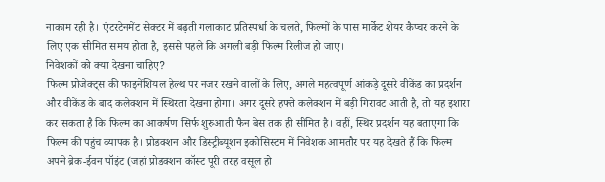नाकाम रही है। एंटरटेनमेंट सेक्टर में बढ़ती गलाकाट प्रतिस्पर्धा के चलते, फिल्मों के पास मार्केट शेयर कैप्चर करने के लिए एक सीमित समय होता है, इससे पहले कि अगली बड़ी फिल्म रिलीज हो जाए।
निवेशकों को क्या देखना चाहिए?
फिल्म प्रोजेक्ट्स की फाइनेंशियल हेल्थ पर नजर रखने वालों के लिए, अगले महत्वपूर्ण आंकड़े दूसरे वीकेंड का प्रदर्शन और वीकेंड के बाद कलेक्शन में स्थिरता देखना होगा। अगर दूसरे हफ्ते कलेक्शन में बड़ी गिरावट आती है, तो यह इशारा कर सकता है कि फिल्म का आकर्षण सिर्फ शुरुआती फैन बेस तक ही सीमित है। वहीं, स्थिर प्रदर्शन यह बताएगा कि फिल्म की पहुंच व्यापक है। प्रोडक्शन और डिस्ट्रीब्यूशन इकोसिस्टम में निवेशक आमतौर पर यह देखते हैं कि फिल्म अपने ब्रेक-ईवन पॉइंट (जहां प्रोडक्शन कॉस्ट पूरी तरह वसूल हो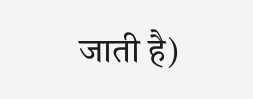जाती है)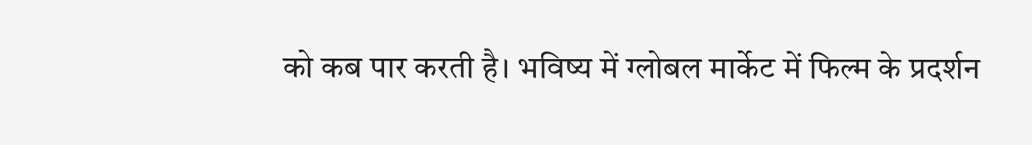को कब पार करती है। भविष्य में ग्लोबल मार्केट में फिल्म के प्रदर्शन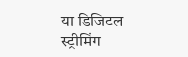या डिजिटल स्ट्रीमिंग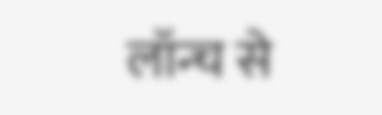लॉन्च से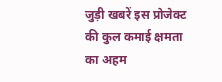जुड़ी खबरें इस प्रोजेक्ट की कुल कमाई क्षमता का अहम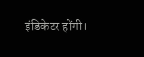इंडिकेटर होंगी।